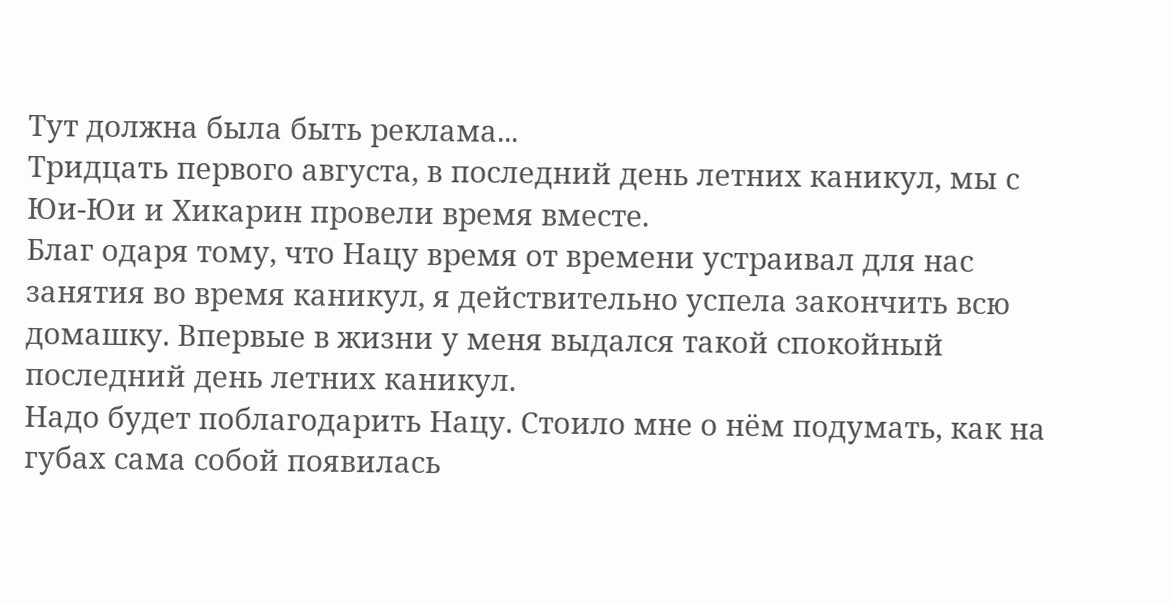Тут должна была быть реклама...
Тридцать первого августа, в последний день летних каникул, мы с Юи-Юи и Хикарин провели время вместе.
Благ одаря тому, что Нацу время от времени устраивал для нас занятия во время каникул, я действительно успела закончить всю домашку. Впервые в жизни у меня выдался такой спокойный последний день летних каникул.
Надо будет поблагодарить Нацу. Стоило мне о нём подумать, как на губах сама собой появилась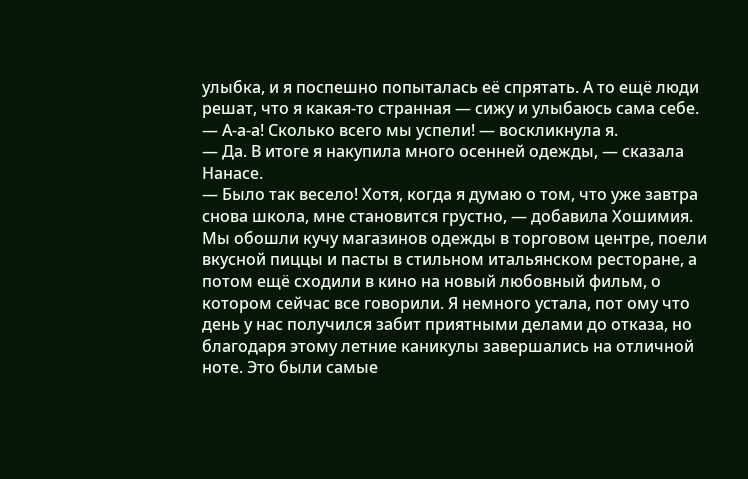улыбка, и я поспешно попыталась её спрятать. А то ещё люди решат, что я какая-то странная — сижу и улыбаюсь сама себе.
— А-а-а! Сколько всего мы успели! — воскликнула я.
— Да. В итоге я накупила много осенней одежды, — сказала Нанасе.
— Было так весело! Хотя, когда я думаю о том, что уже завтра снова школа, мне становится грустно, — добавила Хошимия.
Мы обошли кучу магазинов одежды в торговом центре, поели вкусной пиццы и пасты в стильном итальянском ресторане, а потом ещё сходили в кино на новый любовный фильм, о котором сейчас все говорили. Я немного устала, пот ому что день у нас получился забит приятными делами до отказа, но благодаря этому летние каникулы завершались на отличной ноте. Это были самые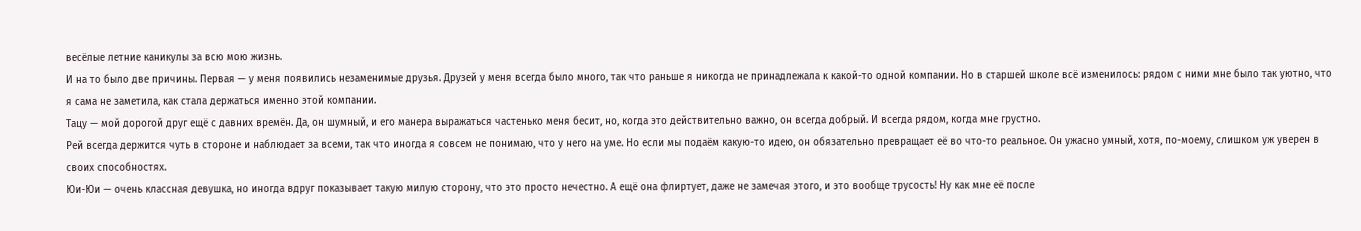весёлые летние каникулы за всю мою жизнь.
И на то было две причины. Первая — у меня появились незаменимые друзья. Друзей у меня всегда было много, так что раньше я никогда не принадлежала к какой-то одной компании. Но в старшей школе всё изменилось: рядом с ними мне было так уютно, что я сама не заметила, как стала держаться именно этой компании.
Тацу — мой дорогой друг ещё с давних времён. Да, он шумный, и его манера выражаться частенько меня бесит, но, когда это действительно важно, он всегда добрый. И всегда рядом, когда мне грустно.
Рей всегда держится чуть в стороне и наблюдает за всеми, так что иногда я совсем не понимаю, что у него на уме. Но если мы подаём какую-то идею, он обязательно превращает её во что-то реальное. Он ужасно умный, хотя, по-моему, слишком уж уверен в своих способностях.
Юи-Юи — очень классная девушка, но иногда вдруг показывает такую милую сторону, что это просто нечестно. А ещё она флиртует, даже не замечая этого, и это вообще трусость! Ну как мне её после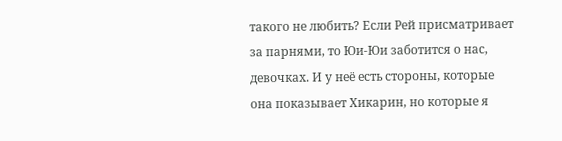такого не любить? Если Рей присматривает за парнями, то Юи-Юи заботится о нас, девочках. И у неё есть стороны, которые она показывает Хикарин, но которые я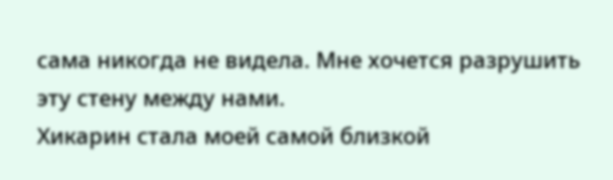сама никогда не видела. Мне хочется разрушить эту стену между нами.
Хикарин стала моей самой близкой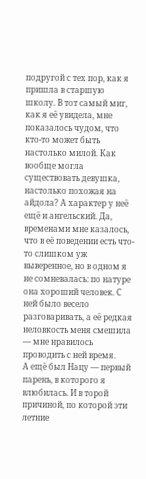подругой с тех пор, как я пришла в старшую школу. В тот самый миг, как я её увидела, мне показалось чудом, что кто-то может быть настолько милой. Как вообще могла существовать девушка, настолько похожая на айдола? А характер у неё ещё и ангельский. Да, временами мне казалось, что в её поведении есть что-то слишком уж выверенное, но в одном я не сомневалась: по натуре она хороший человек. С ней было весело разговаривать, а её редкая неловкость меня смешила — мне нравилось проводить с ней время.
А ещё был Нацу — первый парень, в которого я влюбилась. И в торой причиной, по которой эти летние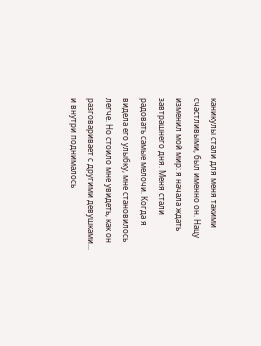каникулы стали для меня такими счастливыми, был именно он. Нацу изменил мой мир: я начала ждать завтрашнего дня. Меня стали радовать самые мелочи. Когда я видела его улыбку, мне становилось легче. Но стоило мне увидеть, как он разговаривает с другими девушками... и внутри поднималось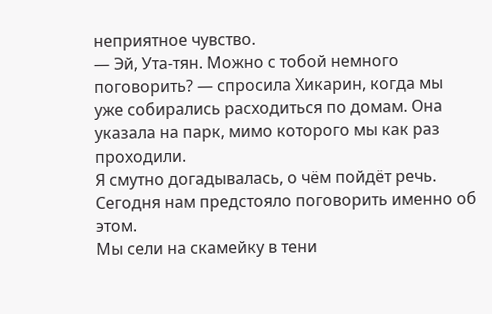неприятное чувство.
— Эй, Ута-тян. Можно с тобой немного поговорить? — спросила Хикарин, когда мы уже собирались расходиться по домам. Она указала на парк, мимо которого мы как раз проходили.
Я смутно догадывалась, о чём пойдёт речь. Сегодня нам предстояло поговорить именно об этом.
Мы сели на скамейку в тени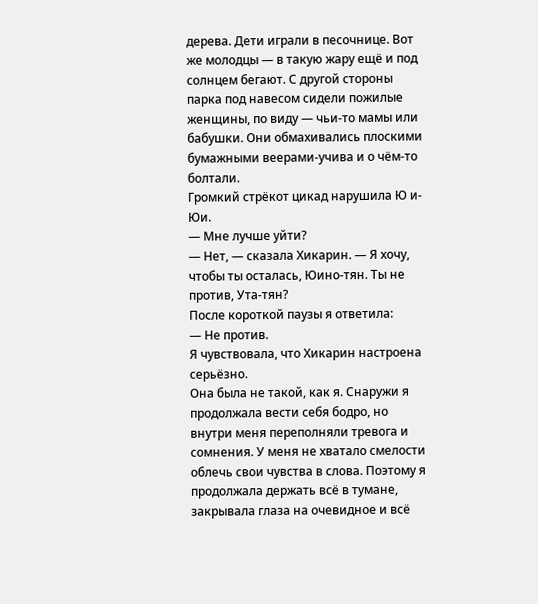дерева. Дети играли в песочнице. Вот же молодцы — в такую жару ещё и под солнцем бегают. С другой стороны парка под навесом сидели пожилые женщины, по виду — чьи-то мамы или бабушки. Они обмахивались плоскими бумажными веерами-учива и о чём-то болтали.
Громкий стрёкот цикад нарушила Ю и-Юи.
— Мне лучше уйти?
— Нет, — сказала Хикарин. — Я хочу, чтобы ты осталась, Юино-тян. Ты не против, Ута-тян?
После короткой паузы я ответила:
— Не против.
Я чувствовала, что Хикарин настроена серьёзно.
Она была не такой, как я. Снаружи я продолжала вести себя бодро, но внутри меня переполняли тревога и сомнения. У меня не хватало смелости облечь свои чувства в слова. Поэтому я продолжала держать всё в тумане, закрывала глаза на очевидное и всё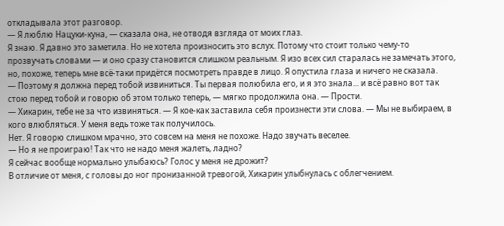откладывала этот разговор.
— Я люблю Нацуки-куна, — сказала она, не отводя взгляда от моих глаз.
Я знаю. Я давно это заметила. Но не хотела произносить это вслух. Потому что стоит только чему-то прозвучать словами — и оно сразу становится слишком реальным. Я изо всех сил старалась не замечать этого, но, похоже, теперь мне всё-таки придётся посмотреть правде в лицо. Я опустила глаза и ничего не сказала.
— Поэтому я должна перед тобой извиниться. Ты первая полюбила его, и я это знала... и всё равно вот так стою перед тобой и говорю об этом только теперь, — мягко продолжила она. — Прости.
— Хикарин, тебе не за что извиняться. — Я кое-как заставила себя произнести эти слова. — Мы не выбираем, в кого влюбляться. У меня ведь тоже так получилось.
Нет. Я говорю слишком мрачно, это совсем на меня не похоже. Надо звучать веселее.
— Но я не проиграю! Так что не надо меня жалеть, ладно?
Я сейчас вообще нормально улыбаюсь? Голос у меня не дрожит?
В отличие от меня, с головы до ног пронизанной тревогой, Хикарин улыбнулась с облегчением.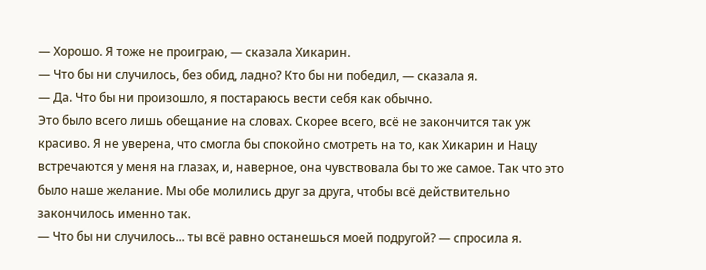— Хорошо. Я тоже не проиграю, — сказала Хикарин.
— Что бы ни случилось, без обид, ладно? Кто бы ни победил, — сказала я.
— Да. Что бы ни произошло, я постараюсь вести себя как обычно.
Это было всего лишь обещание на словах. Скорее всего, всё не закончится так уж красиво. Я не уверена, что смогла бы спокойно смотреть на то, как Хикарин и Нацу встречаются у меня на глазах, и, наверное, она чувствовала бы то же самое. Так что это было наше желание. Мы обе молились друг за друга, чтобы всё действительно закончилось именно так.
— Что бы ни случилось... ты всё равно останешься моей подругой? — спросила я.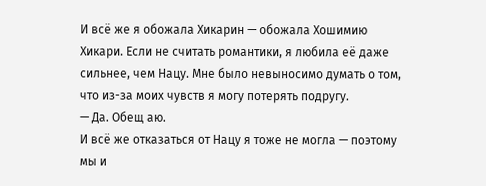И всё же я обожала Хикарин — обожала Хошимию Хикари. Если не считать романтики, я любила её даже сильнее, чем Нацу. Мне было невыносимо думать о том, что из-за моих чувств я могу потерять подругу.
— Да. Обещ аю.
И всё же отказаться от Нацу я тоже не могла — поэтому мы и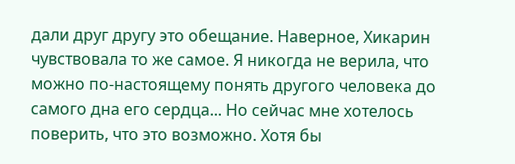дали друг другу это обещание. Наверное, Хикарин чувствовала то же самое. Я никогда не верила, что можно по-настоящему понять другого человека до самого дна его сердца... Но сейчас мне хотелось поверить, что это возможно. Хотя бы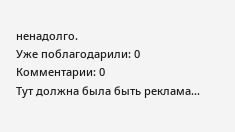ненадолго.
Уже поблагодарили: 0
Комментарии: 0
Тут должна была быть реклама...